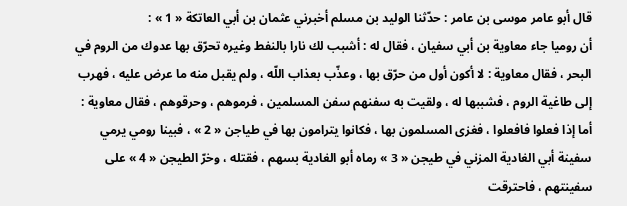قال أبو عامر موسى بن عامر : حدّثنا الوليد بن مسلم أخبرني عثمان بن أبي العاتكة « 1 » :
أن روميا جاء معاوية بن أبي سفيان ، فقال له : أشبب لك نارا بالنفط وغيره تحرّق بها عدوك من الروم في البحر ، فقال معاوية : لا أكون أول من حرّق بها ، وعذّب بعذاب اللّه ، ولم يقبل منه ما عرض عليه ، فهرب إلى طاغية الروم ، فشببها له ، ولقيت به سفنهم سفن المسلمين ، فرموهم ، وحرقوهم ، فقال معاوية : أما إذا فعلوا فافعلوا ، فغزى المسلمون بها ، فكانوا يترامون بها في طياجن « 2 » ، فبينا رومي يرمي سفينة أبي الغادية المزني في طيجن « 3 » رماه أبو الغادية بسهم ، فقتله ، وخرّ الطيجن « 4 » على سفينتهم ، فاحترقت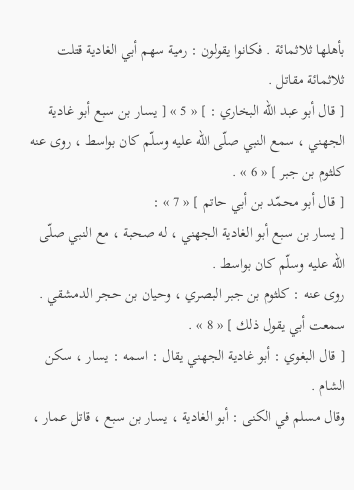بأهلها ثلاثمائة . فكانوا يقولون : رمية سهم أبي الغادية قتلت ثلاثمائة مقاتل .
[ قال أبو عبد اللّه البخاري : ] « 5 » [ يسار بن سبع أبو غادية الجهني ، سمع النبي صلّى اللّه عليه وسلّم كان بواسط ، روى عنه كلثوم بن جبر ] « 6 » .
[ قال أبو محمّد بن أبي حاتم ] « 7 » :
[ يسار بن سبع أبو الغادية الجهني ، له صحبة ، مع النبي صلّى اللّه عليه وسلّم كان بواسط .
روى عنه : كلثوم بن جبر البصري ، وحيان بن حجر الدمشقي . سمعت أبي يقول ذلك ] « 8 » .
[ قال البغوي : أبو غادية الجهني يقال : اسمه : يسار ، سكن الشام .
وقال مسلم في الكنى : أبو الغادية ، يسار بن سبع ، قاتل عمار ،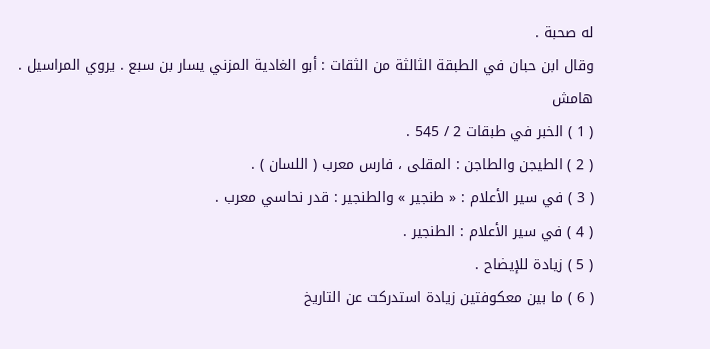له صحبة .
وقال ابن حبان في الطبقة الثالثة من الثقات : أبو الغادية المزني يسار بن سبع . يروي المراسيل .
هامش
( 1 ) الخبر في طبقات 2 / 545 .
( 2 ) الطيجن والطاجن : المقلى ، فارس معرب ( اللسان ) .
( 3 ) في سير الأعلام : « طنجير » والطنجير : قدر نحاسي معرب .
( 4 ) في سير الأعلام : الطنجير .
( 5 ) زيادة للإيضاح .
( 6 ) ما بين معكوفتين زيادة استدركت عن التاريخ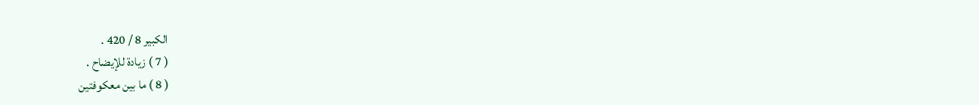الكبير 8 / 420 .
( 7 ) زيادة للإيضاح .
( 8 ) ما بين معكوفتين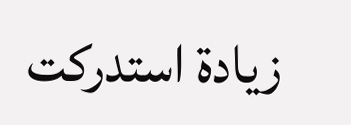زيادة استدركت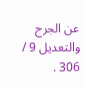عن الجرح والتعديل 9 / 306 .